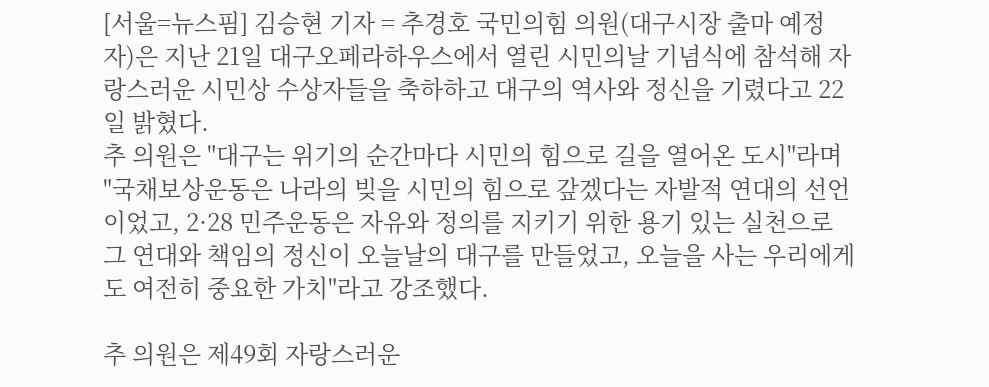[서울=뉴스핌] 김승현 기자 = 추경호 국민의힘 의원(대구시장 출마 예정자)은 지난 21일 대구오페라하우스에서 열린 시민의날 기념식에 참석해 자랑스러운 시민상 수상자들을 축하하고 대구의 역사와 정신을 기렸다고 22일 밝혔다.
추 의원은 "대구는 위기의 순간마다 시민의 힘으로 길을 열어온 도시"라며 "국채보상운동은 나라의 빚을 시민의 힘으로 갚겠다는 자발적 연대의 선언이었고, 2·28 민주운동은 자유와 정의를 지키기 위한 용기 있는 실천으로 그 연대와 책임의 정신이 오늘날의 대구를 만들었고, 오늘을 사는 우리에게도 여전히 중요한 가치"라고 강조했다.

추 의원은 제49회 자랑스러운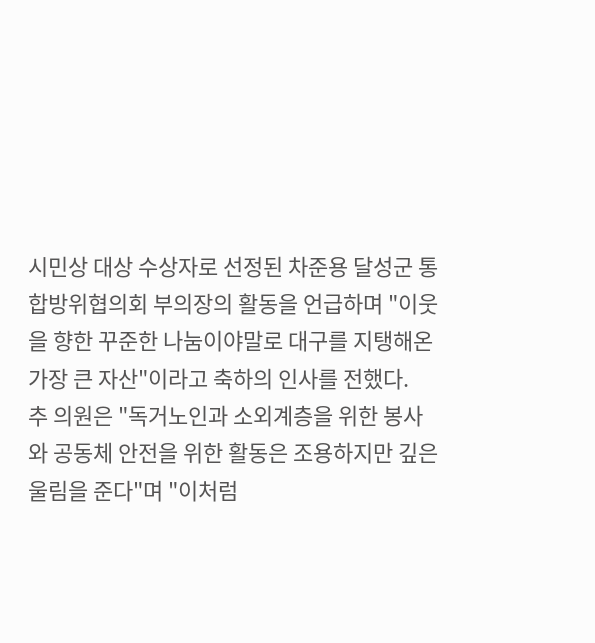시민상 대상 수상자로 선정된 차준용 달성군 통합방위협의회 부의장의 활동을 언급하며 "이웃을 향한 꾸준한 나눔이야말로 대구를 지탱해온 가장 큰 자산"이라고 축하의 인사를 전했다.
추 의원은 "독거노인과 소외계층을 위한 봉사와 공동체 안전을 위한 활동은 조용하지만 깊은 울림을 준다"며 "이처럼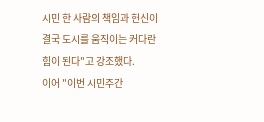시민 한 사람의 책임과 헌신이 결국 도시를 움직이는 커다란 힘이 된다"고 강조했다.
이어 "이번 시민주간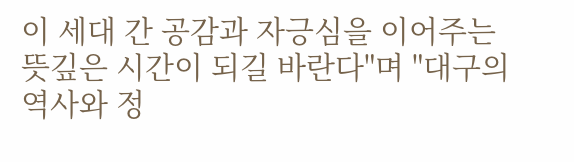이 세대 간 공감과 자긍심을 이어주는 뜻깊은 시간이 되길 바란다"며 "대구의 역사와 정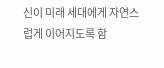신이 미래 세대에게 자연스럽게 이어지도록 함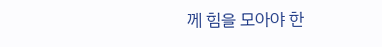께 힘을 모아야 한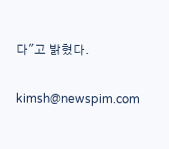다"고 밝혔다.

kimsh@newspim.com